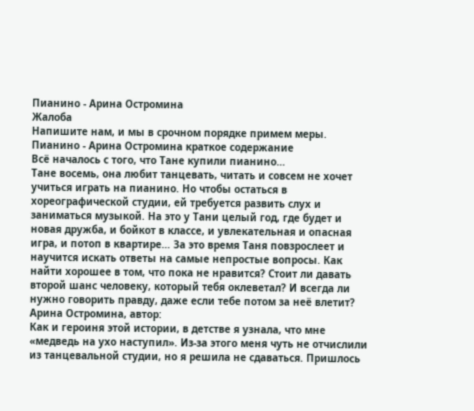Пианино - Арина Остромина
Жалоба
Напишите нам, и мы в срочном порядке примем меры.
Пианино - Арина Остромина краткое содержание
Всё началось с того, что Тане купили пианино…
Тане восемь, она любит танцевать, читать и совсем не хочет учиться играть на пианино. Но чтобы остаться в хореографической студии, ей требуется развить слух и заниматься музыкой. На это у Тани целый год, где будет и новая дружба, и бойкот в классе, и увлекательная и опасная игра, и потоп в квартире… За это время Таня повзрослеет и научится искать ответы на самые непростые вопросы. Как найти хорошее в том, что пока не нравится? Стоит ли давать второй шанс человеку, который тебя оклеветал? И всегда ли нужно говорить правду, даже если тебе потом за неё влетит?
Арина Остромина, автор:
Как и героиня этой истории, в детстве я узнала, что мне «медведь на ухо наступил». Из-за этого меня чуть не отчислили из танцевальной студии, но я решила не сдаваться. Пришлось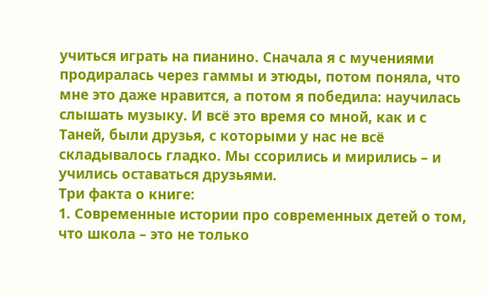учиться играть на пианино. Сначала я с мучениями продиралась через гаммы и этюды, потом поняла, что мне это даже нравится, а потом я победила: научилась слышать музыку. И всё это время со мной, как и с Таней, были друзья, с которыми у нас не всё складывалось гладко. Мы ссорились и мирились – и учились оставаться друзьями.
Три факта о книге:
1. Современные истории про современных детей о том, что школа – это не только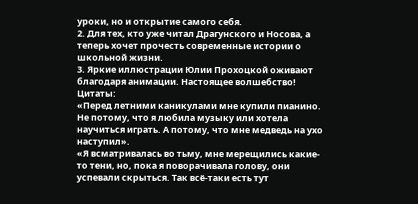уроки, но и открытие самого себя.
2. Для тех, кто уже читал Драгунского и Носова, а теперь хочет прочесть современные истории о школьной жизни.
3. Яркие иллюстрации Юлии Прохоцкой оживают благодаря анимации. Настоящее волшебство!
Цитаты:
«Перед летними каникулами мне купили пианино. Не потому, что я любила музыку или хотела научиться играть. А потому, что мне медведь на ухо наступил».
«Я всматривалась во тьму, мне мерещились какие-то тени, но, пока я поворачивала голову, они успевали скрыться. Так всё-таки есть тут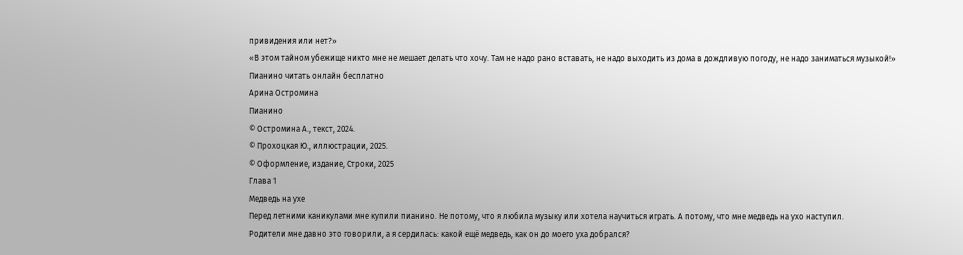привидения или нет?»
«В этом тайном убежище никто мне не мешает делать что хочу. Там не надо рано вставать, не надо выходить из дома в дождливую погоду, не надо заниматься музыкой!»
Пианино читать онлайн бесплатно
Арина Остромина
Пианино
© Остромина А., текст, 2024.
© Прохоцкая Ю., иллюстрации, 2025.
© Оформление, издание, Строки, 2025
Глава 1
Медведь на ухе
Перед летними каникулами мне купили пианино. Не потому, что я любила музыку или хотела научиться играть. А потому, что мне медведь на ухо наступил.
Родители мне давно это говорили, а я сердилась: какой ещё медведь, как он до моего уха добрался?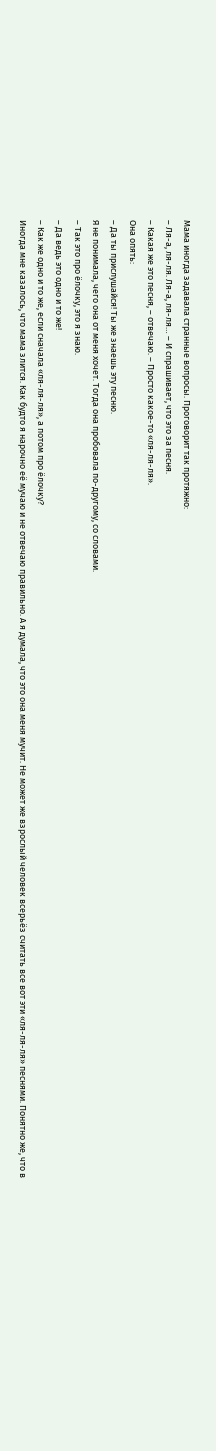Мама иногда задавала странные вопросы. Проговорит так протяжно:
– Ля-а, ля-ля. Ля-а, ля-ля… – И спрашивает, что это за песня.
– Какая же это песня, – отвечаю. – Просто какое-то «ля-ля-ля».
Она опять:
– Да ты прислушайся! Ты же знаешь эту песню.
Я не понимала, чего она от меня хочет. Тогда она пробовала по-другому, со словами.
– Так это про ёлочку, это я знаю.
– Да ведь это одно и то же!
– Как же одно и то же, если сначала «ля-ля-ля», а потом про ёлочку?
Иногда мне казалось, что мама злится. Как будто я нарочно её мучаю и не отвечаю правильно. А я думала, что это она меня мучит. Не может же взрослый человек всерьёз считать все вот эти «ля-ля-ля» песнями. Понятно же, что в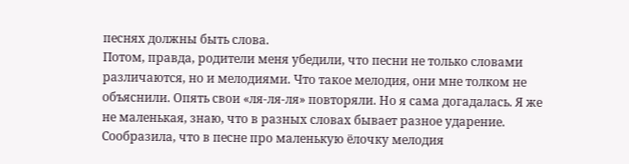песнях должны быть слова.
Потом, правда, родители меня убедили, что песни не только словами различаются, но и мелодиями. Что такое мелодия, они мне толком не объяснили. Опять свои «ля-ля-ля» повторяли. Но я сама догадалась. Я же не маленькая, знаю, что в разных словах бывает разное ударение. Сообразила, что в песне про маленькую ёлочку мелодия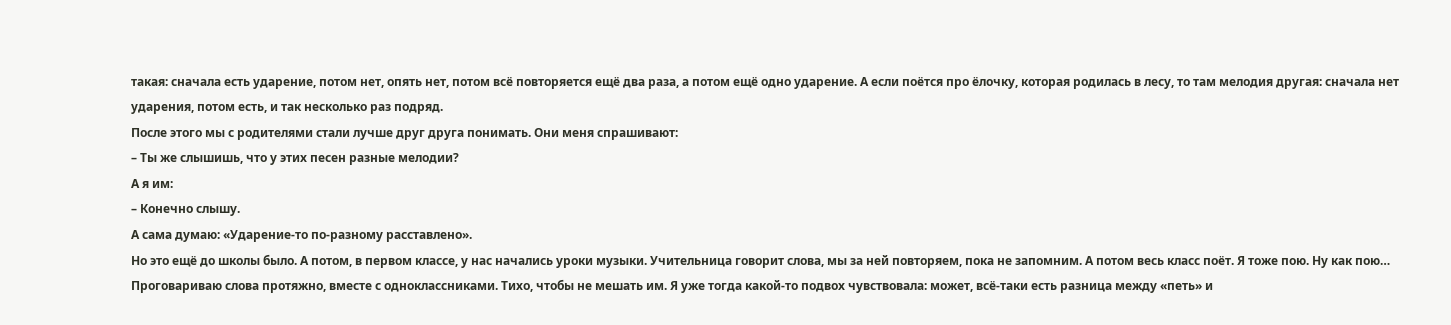такая: сначала есть ударение, потом нет, опять нет, потом всё повторяется ещё два раза, а потом ещё одно ударение. А если поётся про ёлочку, которая родилась в лесу, то там мелодия другая: сначала нет ударения, потом есть, и так несколько раз подряд.
После этого мы с родителями стали лучше друг друга понимать. Они меня спрашивают:
– Ты же слышишь, что у этих песен разные мелодии?
А я им:
– Конечно слышу.
А сама думаю: «Ударение-то по-разному расставлено».
Но это ещё до школы было. А потом, в первом классе, у нас начались уроки музыки. Учительница говорит слова, мы за ней повторяем, пока не запомним. А потом весь класс поёт. Я тоже пою. Ну как пою… Проговариваю слова протяжно, вместе с одноклассниками. Тихо, чтобы не мешать им. Я уже тогда какой-то подвох чувствовала: может, всё-таки есть разница между «петь» и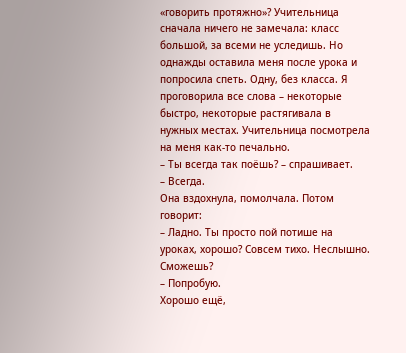«говорить протяжно»? Учительница сначала ничего не замечала: класс большой, за всеми не уследишь. Но однажды оставила меня после урока и попросила спеть. Одну, без класса. Я проговорила все слова – некоторые быстро, некоторые растягивала в нужных местах. Учительница посмотрела на меня как-то печально.
– Ты всегда так поёшь? – спрашивает.
– Всегда.
Она вздохнула, помолчала. Потом говорит:
– Ладно. Ты просто пой потише на уроках, хорошо? Совсем тихо. Неслышно. Сможешь?
– Попробую.
Хорошо ещё,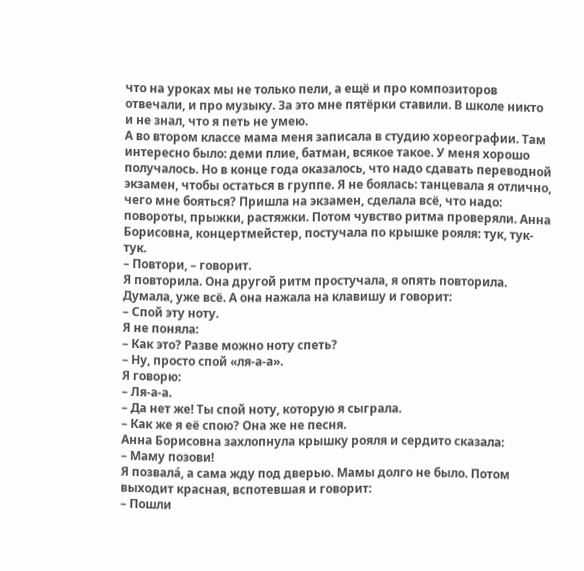что на уроках мы не только пели, а ещё и про композиторов отвечали, и про музыку. За это мне пятёрки ставили. В школе никто и не знал, что я петь не умею.
А во втором классе мама меня записала в студию хореографии. Там интересно было: деми плие, батман, всякое такое. У меня хорошо получалось. Но в конце года оказалось, что надо сдавать переводной экзамен, чтобы остаться в группе. Я не боялась: танцевала я отлично, чего мне бояться? Пришла на экзамен, сделала всё, что надо: повороты, прыжки, растяжки. Потом чувство ритма проверяли. Анна Борисовна, концертмейстер, постучала по крышке рояля: тук, тук-тук.
– Повтори, – говорит.
Я повторила. Она другой ритм простучала, я опять повторила. Думала, уже всё. А она нажала на клавишу и говорит:
– Спой эту ноту.
Я не поняла:
– Как это? Разве можно ноту спеть?
– Ну, просто спой «ля-а-а».
Я говорю:
– Ля-а-а.
– Да нет же! Ты спой ноту, которую я сыграла.
– Как же я её спою? Она же не песня.
Анна Борисовна захлопнула крышку рояля и сердито сказала:
– Маму позови!
Я позвала́, а сама жду под дверью. Мамы долго не было. Потом выходит красная, вспотевшая и говорит:
– Пошли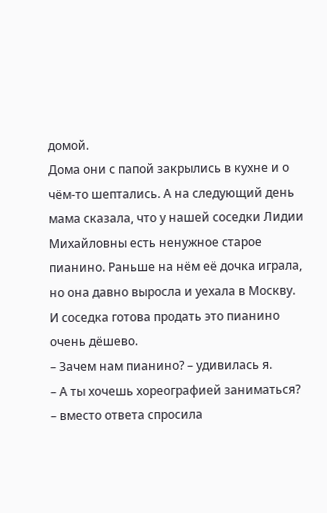домой.
Дома они с папой закрылись в кухне и о чём-то шептались. А на следующий день мама сказала, что у нашей соседки Лидии Михайловны есть ненужное старое пианино. Раньше на нём её дочка играла, но она давно выросла и уехала в Москву. И соседка готова продать это пианино очень дёшево.
– Зачем нам пианино? – удивилась я.
– А ты хочешь хореографией заниматься? – вместо ответа спросила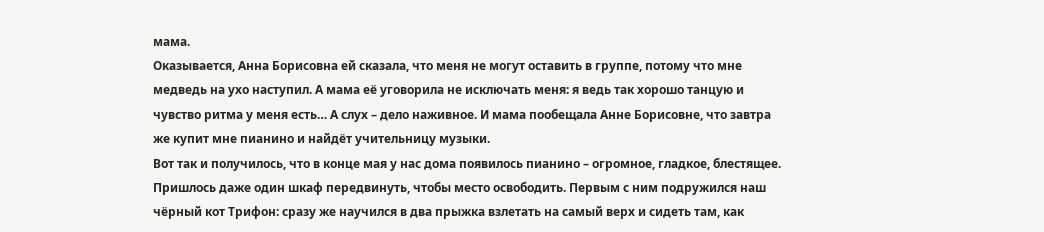мама.
Оказывается, Анна Борисовна ей сказала, что меня не могут оставить в группе, потому что мне медведь на ухо наступил. А мама её уговорила не исключать меня: я ведь так хорошо танцую и чувство ритма у меня есть… А слух – дело наживное. И мама пообещала Анне Борисовне, что завтра же купит мне пианино и найдёт учительницу музыки.
Вот так и получилось, что в конце мая у нас дома появилось пианино – огромное, гладкое, блестящее. Пришлось даже один шкаф передвинуть, чтобы место освободить. Первым с ним подружился наш чёрный кот Трифон: сразу же научился в два прыжка взлетать на самый верх и сидеть там, как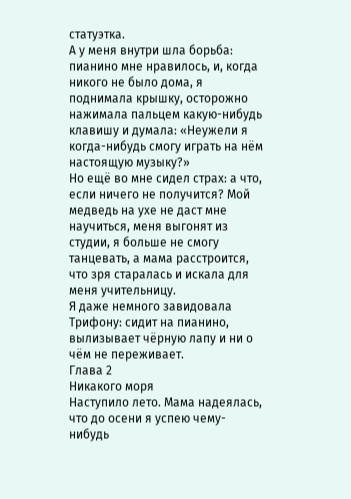статуэтка.
А у меня внутри шла борьба: пианино мне нравилось, и, когда никого не было дома, я поднимала крышку, осторожно нажимала пальцем какую-нибудь клавишу и думала: «Неужели я когда-нибудь смогу играть на нём настоящую музыку?»
Но ещё во мне сидел страх: а что, если ничего не получится? Мой медведь на ухе не даст мне научиться, меня выгонят из студии, я больше не смогу танцевать, а мама расстроится, что зря старалась и искала для меня учительницу.
Я даже немного завидовала Трифону: сидит на пианино, вылизывает чёрную лапу и ни о чём не переживает.
Глава 2
Никакого моря
Наступило лето. Мама надеялась, что до осени я успею чему-нибудь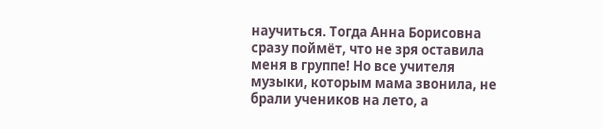научиться. Тогда Анна Борисовна сразу поймёт, что не зря оставила меня в группе! Но все учителя музыки, которым мама звонила, не брали учеников на лето, а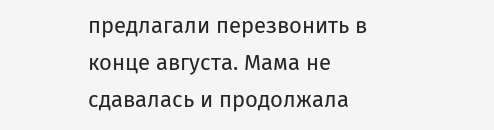предлагали перезвонить в конце августа. Мама не сдавалась и продолжала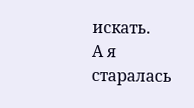искать.
А я старалась